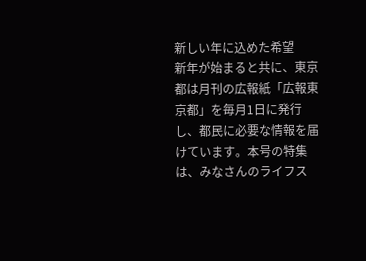新しい年に込めた希望
新年が始まると共に、東京都は月刊の広報紙「広報東京都」を毎月1日に発行し、都民に必要な情報を届けています。本号の特集は、みなさんのライフス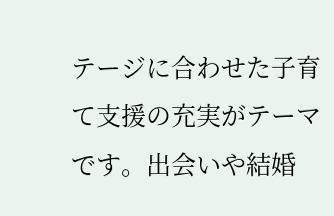テージに合わせた子育て支援の充実がテーマです。出会いや結婚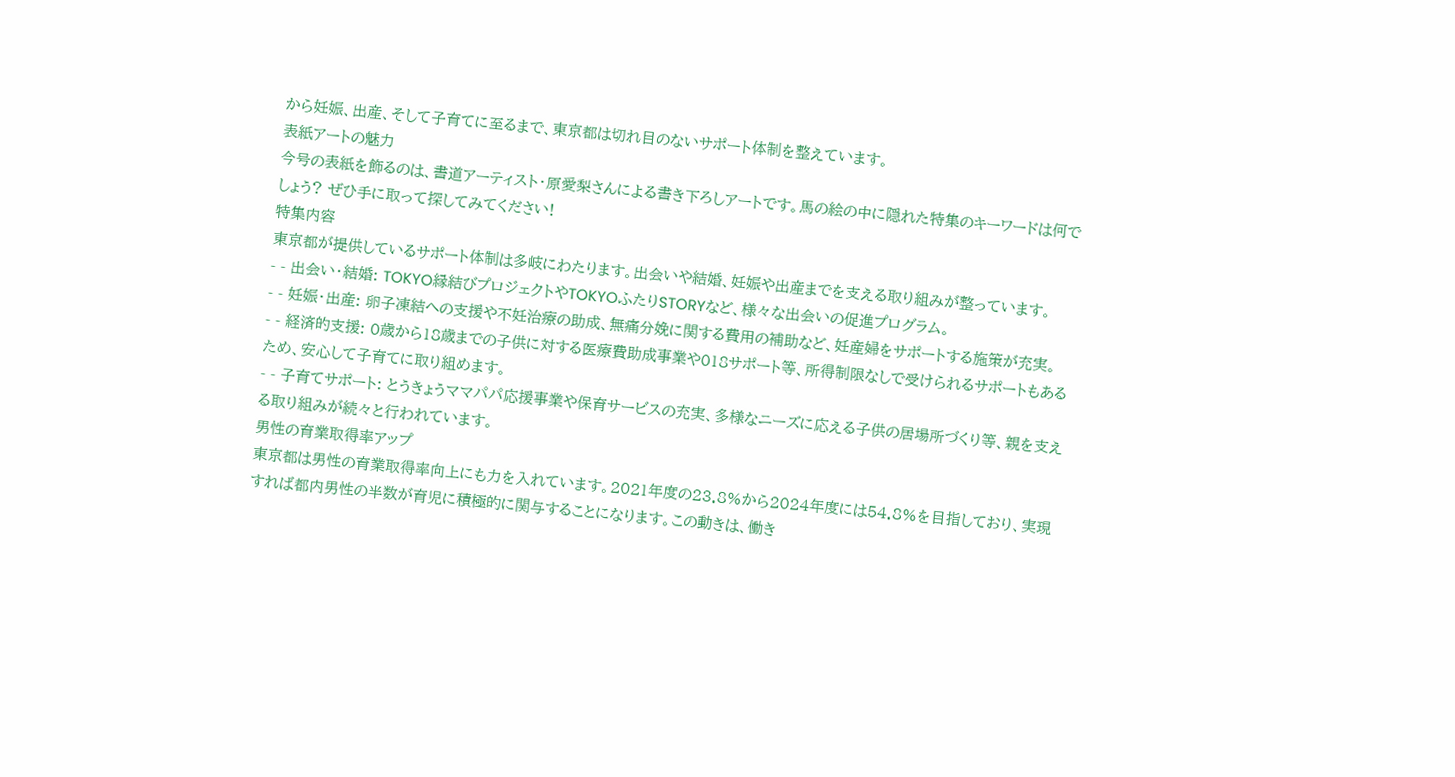から妊娠、出産、そして子育てに至るまで、東京都は切れ目のないサポート体制を整えています。
表紙アートの魅力
今号の表紙を飾るのは、書道アーティスト・原愛梨さんによる書き下ろしアートです。馬の絵の中に隠れた特集のキーワードは何でしょう? ぜひ手に取って探してみてください!
特集内容
東京都が提供しているサポート体制は多岐にわたります。出会いや結婚、妊娠や出産までを支える取り組みが整っています。
- - 出会い・結婚: TOKYO縁結びプロジェクトやTOKYOふたりSTORYなど、様々な出会いの促進プログラム。
- - 妊娠・出産: 卵子凍結への支援や不妊治療の助成、無痛分娩に関する費用の補助など、妊産婦をサポートする施策が充実。
- - 経済的支援: 0歳から18歳までの子供に対する医療費助成事業や018サポート等、所得制限なしで受けられるサポートもあるため、安心して子育てに取り組めます。
- - 子育てサポート: とうきょうママパパ応援事業や保育サービスの充実、多様なニーズに応える子供の居場所づくり等、親を支える取り組みが続々と行われています。
男性の育業取得率アップ
東京都は男性の育業取得率向上にも力を入れています。2021年度の23.8%から2024年度には54.8%を目指しており、実現すれば都内男性の半数が育児に積極的に関与することになります。この動きは、働き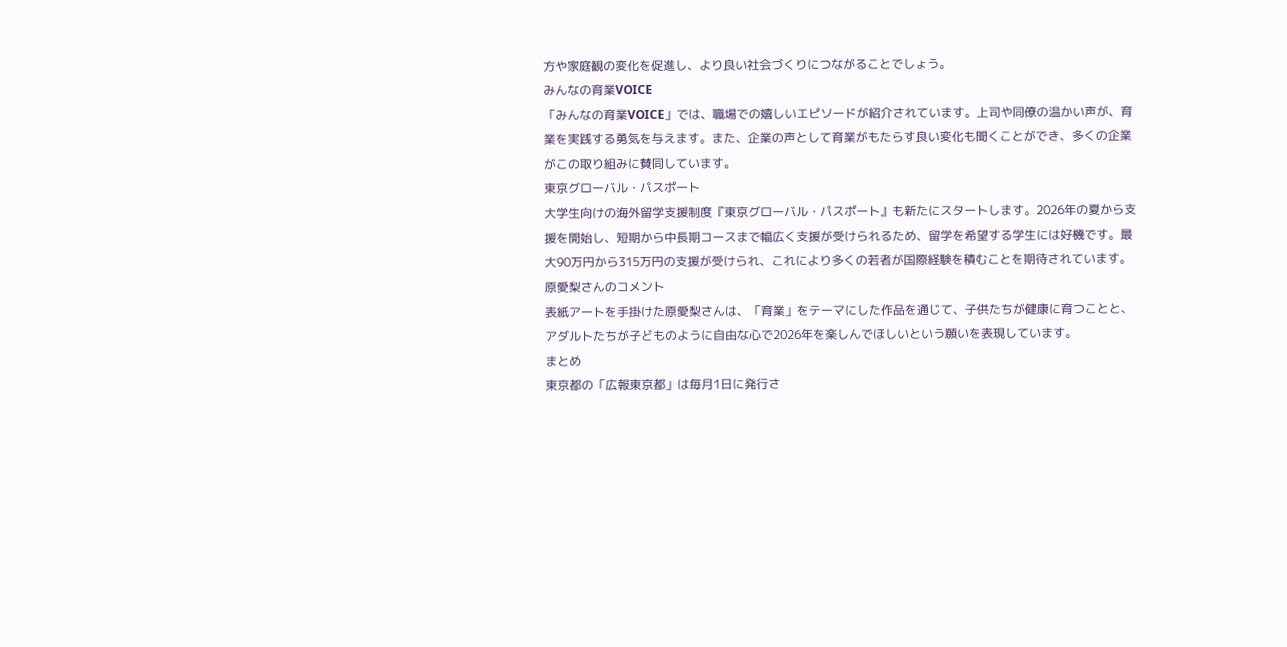方や家庭観の変化を促進し、より良い社会づくりにつながることでしょう。
みんなの育業VOICE
「みんなの育業VOICE」では、職場での嬉しいエピソードが紹介されています。上司や同僚の温かい声が、育業を実践する勇気を与えます。また、企業の声として育業がもたらす良い変化も聞くことができ、多くの企業がこの取り組みに賛同しています。
東京グローバル・パスポート
大学生向けの海外留学支援制度『東京グローバル・パスポート』も新たにスタートします。2026年の夏から支援を開始し、短期から中長期コースまで幅広く支援が受けられるため、留学を希望する学生には好機です。最大90万円から315万円の支援が受けられ、これにより多くの若者が国際経験を積むことを期待されています。
原愛梨さんのコメント
表紙アートを手掛けた原愛梨さんは、「育業」をテーマにした作品を通じて、子供たちが健康に育つことと、アダルトたちが子どものように自由な心で2026年を楽しんでほしいという願いを表現しています。
まとめ
東京都の「広報東京都」は毎月1日に発行さ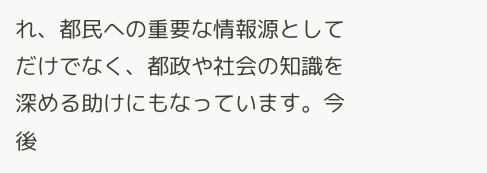れ、都民への重要な情報源としてだけでなく、都政や社会の知識を深める助けにもなっています。今後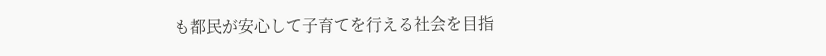も都民が安心して子育てを行える社会を目指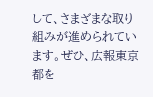して、さまざまな取り組みが進められています。ぜひ、広報東京都を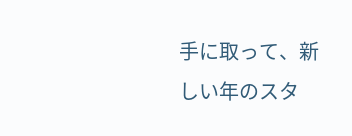手に取って、新しい年のスタ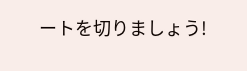ートを切りましょう!